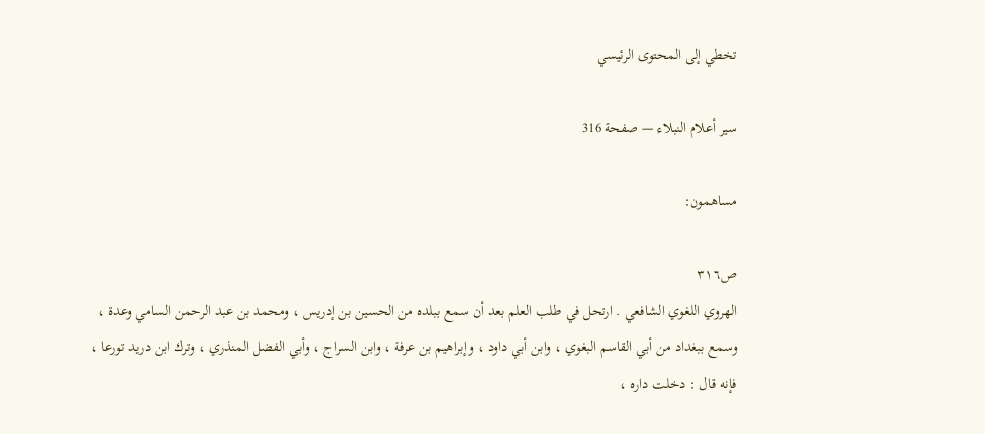تخطي إلى المحتوى الرئيسي

سير أعلام النبلاء — صفحة 316

مساهمون:

ص٣١٦
الهروي اللغوي الشافعي . ارتحل في طلب العلم بعد أن سمع ببلده من الحسين بن إدريس ، ومحمد بن عبد الرحمن السامي وعدة ، وسمع ببغداد من أبي القاسم البغوي ، وابن أبي داود ، وإبراهيم بن عرفة ، وابن السراج ، وأبي الفضل المنذري ، وترك ابن دريد تورعا ، فإنه قال : دخلت داره ،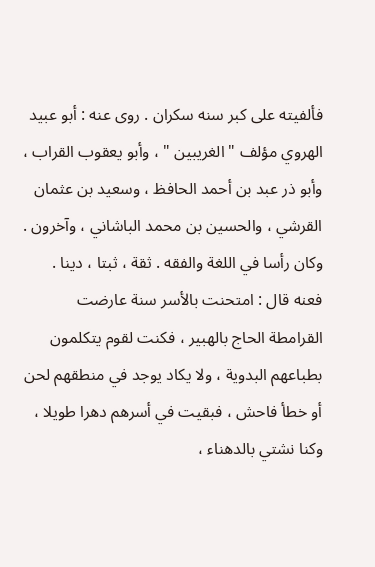فألفيته على كبر سنه سكران . روى عنه : أبو عبيد الهروي مؤلف " الغريبين " ، وأبو يعقوب القراب ، وأبو ذر عبد بن أحمد الحافظ ، وسعيد بن عثمان القرشي ، والحسين بن محمد الباشاني ، وآخرون . وكان رأسا في اللغة والفقه . ثقة ، ثبتا ، دينا . فعنه قال : امتحنت بالأسر سنة عارضت القرامطة الحاج بالهبير ، فكنت لقوم يتكلمون بطباعهم البدوية ، ولا يكاد يوجد في منطقهم لحن أو خطأ فاحش ، فبقيت في أسرهم دهرا طويلا ، وكنا نشتي بالدهناء ،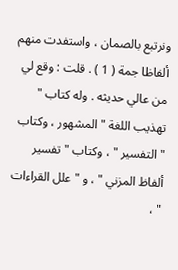ونرتبع بالصمان ، واستفدت منهم ألفاظا جمة ( 1 ) . قلت : وقع لي من عالي حديثه . وله كتاب " تهذيب اللغة " المشهور ، وكتاب " التفسير " ، وكتاب " تفسير ألفاظ المزني " ، و " علل القراءات " ،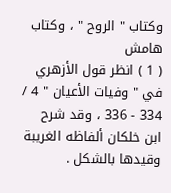وكتاب " الروح " ، وكتاب
هامش
( 1 ) انظر قول الأزهري في " وفيات الأعيان " 4 / 334 - 336 ، وقد شرح ابن خلكان ألفاظه الغريبة وقيدها بالشكل .